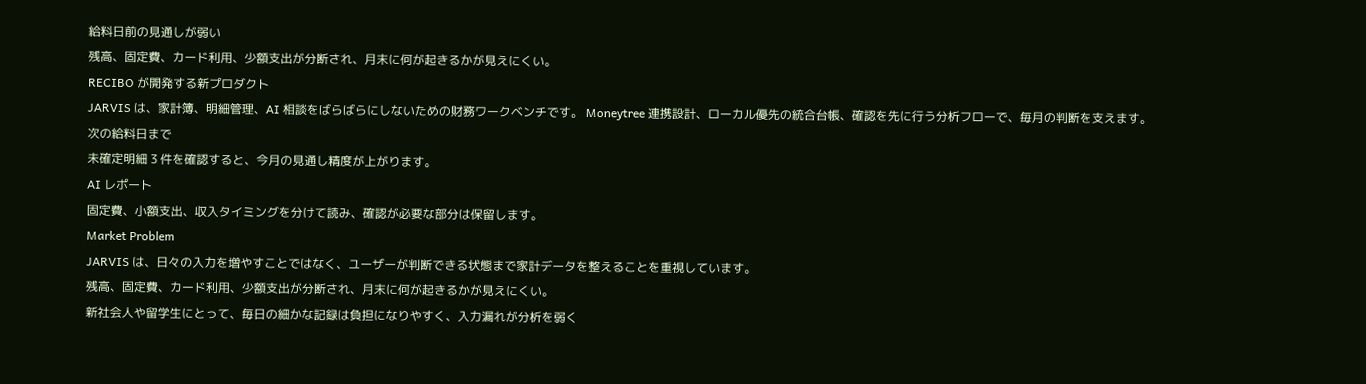給料日前の見通しが弱い
残高、固定費、カード利用、少額支出が分断され、月末に何が起きるかが見えにくい。
RECIBO が開発する新プロダクト
JARVIS は、家計簿、明細管理、AI 相談をばらばらにしないための財務ワークベンチです。 Moneytree 連携設計、ローカル優先の統合台帳、確認を先に行う分析フローで、毎月の判断を支えます。
次の給料日まで
未確定明細 3 件を確認すると、今月の見通し精度が上がります。
AI レポート
固定費、小額支出、収入タイミングを分けて読み、確認が必要な部分は保留します。
Market Problem
JARVIS は、日々の入力を増やすことではなく、ユーザーが判断できる状態まで家計データを整えることを重視しています。
残高、固定費、カード利用、少額支出が分断され、月末に何が起きるかが見えにくい。
新社会人や留学生にとって、毎日の細かな記録は負担になりやすく、入力漏れが分析を弱く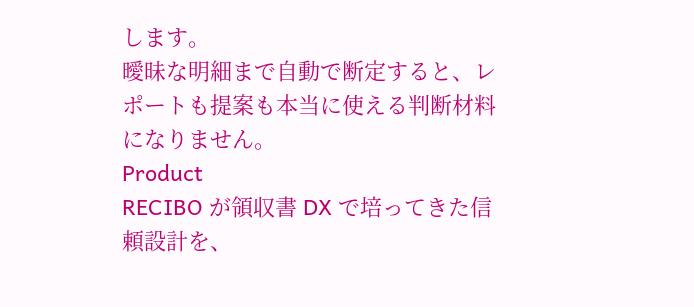します。
曖昧な明細まで自動で断定すると、レポートも提案も本当に使える判断材料になりません。
Product
RECIBO が領収書 DX で培ってきた信頼設計を、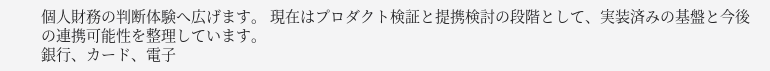個人財務の判断体験へ広げます。 現在はプロダクト検証と提携検討の段階として、実装済みの基盤と今後の連携可能性を整理しています。
銀行、カード、電子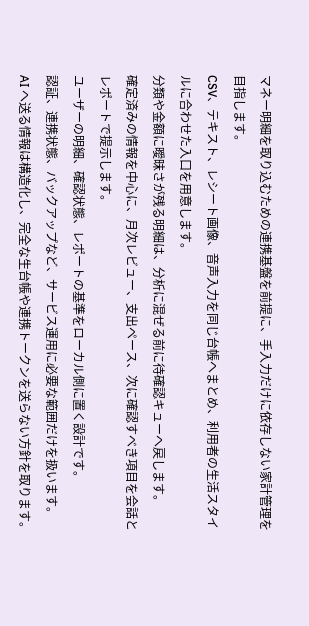マネー明細を取り込むための連携基盤を前提に、手入力だけに依存しない家計管理を目指します。
CSV、テキスト、レシート画像、音声入力を同じ台帳へまとめ、利用者の生活スタイルに合わせた入口を用意します。
分類や金額に曖昧さが残る明細は、分析に混ぜる前に待確認キューへ戻します。
確定済みの情報を中心に、月次レビュー、支出ペース、次に確認すべき項目を会話とレポートで提示します。
ユーザーの明細、確認状態、レポートの基準をローカル側に置く設計です。
認証、連携状態、バックアップなど、サービス運用に必要な範囲だけを扱います。
AI へ送る情報は構造化し、完全な生台帳や連携トークンを送らない方針を取ります。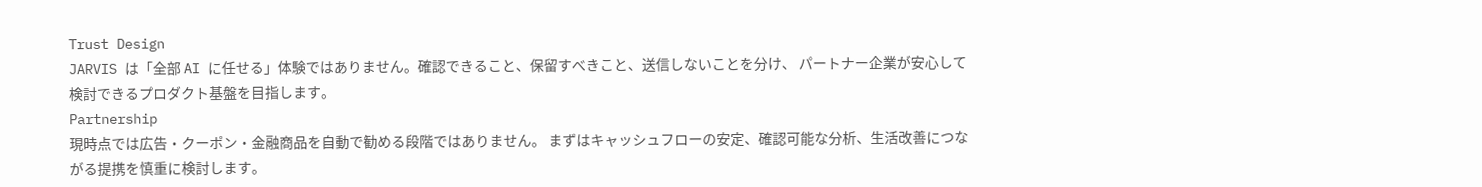Trust Design
JARVIS は「全部 AI に任せる」体験ではありません。確認できること、保留すべきこと、送信しないことを分け、 パートナー企業が安心して検討できるプロダクト基盤を目指します。
Partnership
現時点では広告・クーポン・金融商品を自動で勧める段階ではありません。 まずはキャッシュフローの安定、確認可能な分析、生活改善につながる提携を慎重に検討します。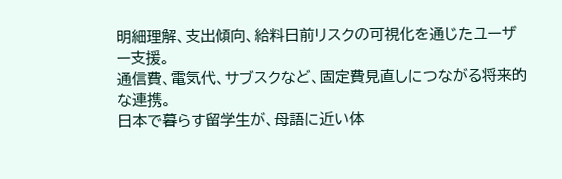明細理解、支出傾向、給料日前リスクの可視化を通じたユーザー支援。
通信費、電気代、サブスクなど、固定費見直しにつながる将来的な連携。
日本で暮らす留学生が、母語に近い体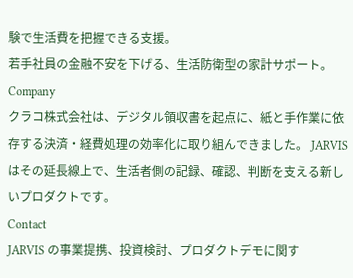験で生活費を把握できる支援。
若手社員の金融不安を下げる、生活防衛型の家計サポート。
Company
クラコ株式会社は、デジタル領収書を起点に、紙と手作業に依存する決済・経費処理の効率化に取り組んできました。 JARVIS はその延長線上で、生活者側の記録、確認、判断を支える新しいプロダクトです。
Contact
JARVIS の事業提携、投資検討、プロダクトデモに関す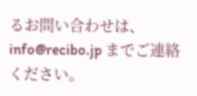るお問い合わせは、 info@recibo.jp までご連絡ください。